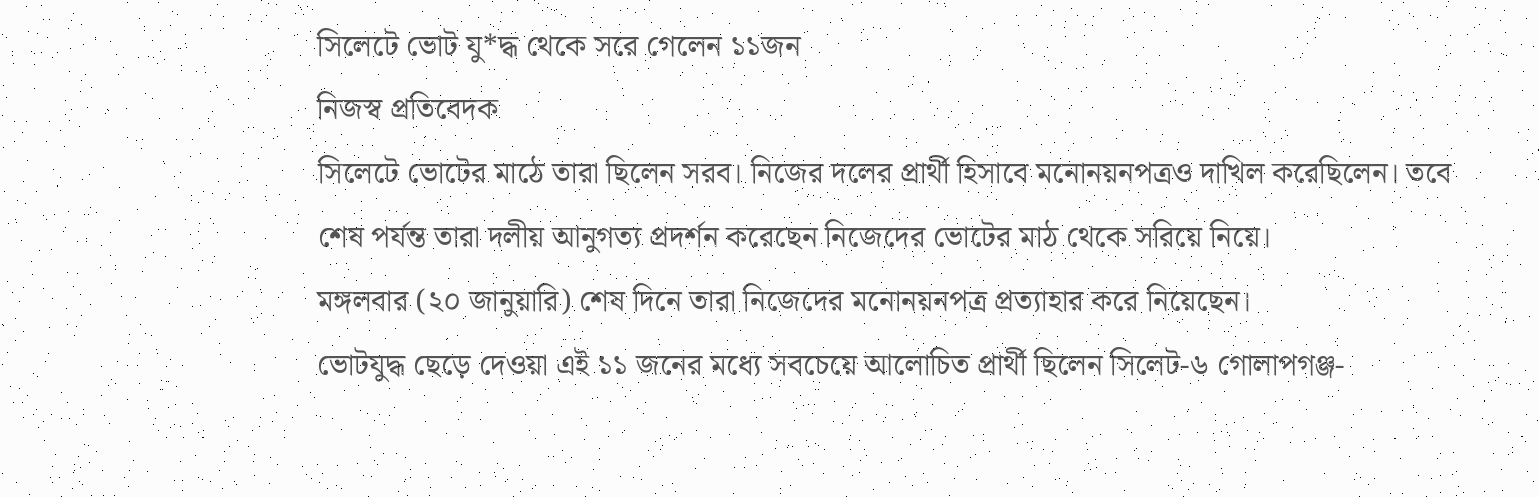সিলেটে ভোট যু*দ্ধ থেকে সরে গেলেন ১১জন
নিজস্ব প্রতিবেদক
সিলেটে ভোটের মাঠে তারা ছিলেন সরব। নিজের দলের প্রার্থী হিসাবে মনোনয়নপত্রও দাখিল করেছিলেন। তবে শেষ পর্যন্ত তারা দলীয় আনুগত্য প্রদর্শন করেছেন নিজেদের ভোটের মাঠ থেকে সরিয়ে নিয়ে।
মঙ্গলবার (২০ জানুয়ারি) শেষ দিনে তারা নিজেদের মনোনয়নপত্র প্রত্যাহার করে নিয়েছেন।
ভোটযুদ্ধ ছেড়ে দেওয়া এই ১১ জনের মধ্যে সবচেয়ে আলোচিত প্রার্থী ছিলেন সিলেট-৬ গোলাপগঞ্জ-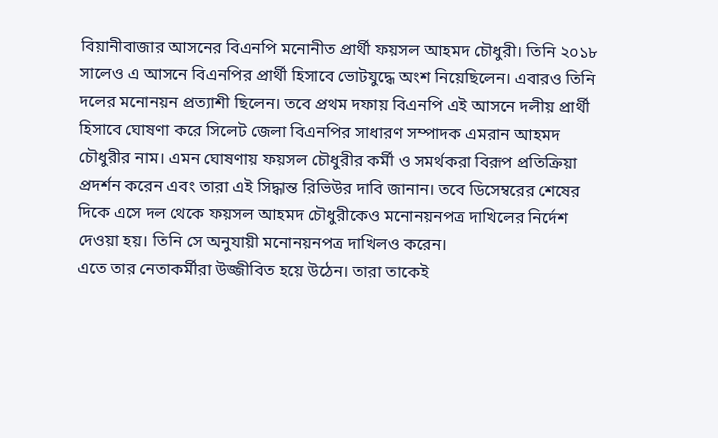বিয়ানীবাজার আসনের বিএনপি মনোনীত প্রার্থী ফয়সল আহমদ চৌধুরী। তিনি ২০১৮ সালেও এ আসনে বিএনপির প্রার্থী হিসাবে ভোটযুদ্ধে অংশ নিয়েছিলেন। এবারও তিনি দলের মনোনয়ন প্রত্যাশী ছিলেন। তবে প্রথম দফায় বিএনপি এই আসনে দলীয় প্রার্থী হিসাবে ঘোষণা করে সিলেট জেলা বিএনপির সাধারণ সম্পাদক এমরান আহমদ চৌধুরীর নাম। এমন ঘোষণায় ফয়সল চৌধুরীর কর্মী ও সমর্থকরা বিরূপ প্রতিক্রিয়া প্রদর্শন করেন এবং তারা এই সিদ্ধান্ত রিভিউর দাবি জানান। তবে ডিসেম্বরের শেষের দিকে এসে দল থেকে ফয়সল আহমদ চৌধুরীকেও মনোনয়নপত্র দাখিলের নির্দেশ দেওয়া হয়। তিনি সে অনুযায়ী মনোনয়নপত্র দাখিলও করেন।
এতে তার নেতাকর্মীরা উজ্জীবিত হয়ে উঠেন। তারা তাকেই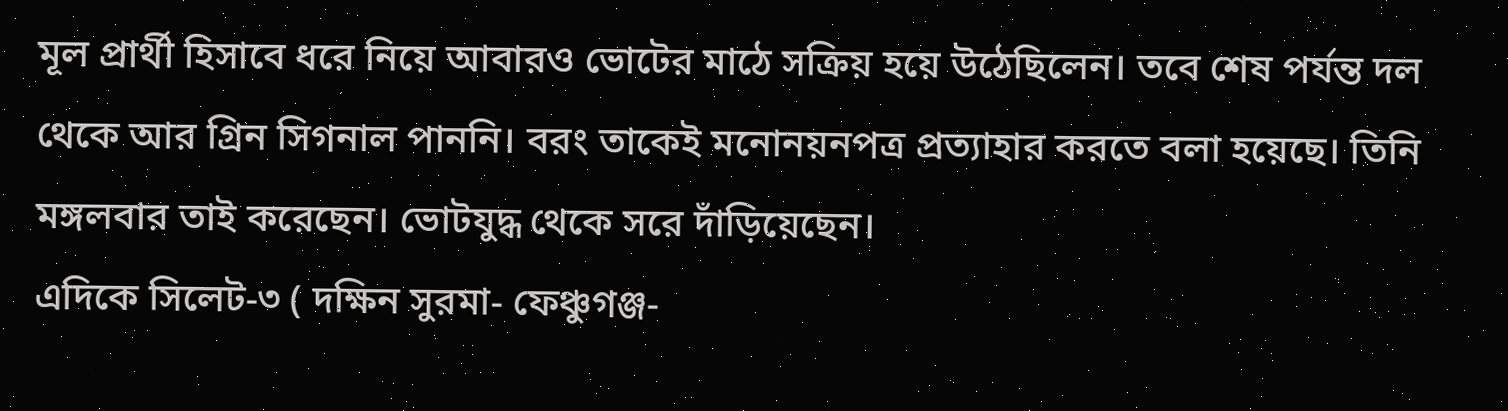মূল প্রার্থী হিসাবে ধরে নিয়ে আবারও ভোটের মাঠে সক্রিয় হয়ে উঠেছিলেন। তবে শেষ পর্যন্ত দল থেকে আর গ্রিন সিগনাল পাননি। বরং তাকেই মনোনয়নপত্র প্রত্যাহার করতে বলা হয়েছে। তিনি মঙ্গলবার তাই করেছেন। ভোটযুদ্ধ থেকে সরে দাঁড়িয়েছেন।
এদিকে সিলেট-৩ ( দক্ষিন সুরমা- ফেঞ্চুগঞ্জ-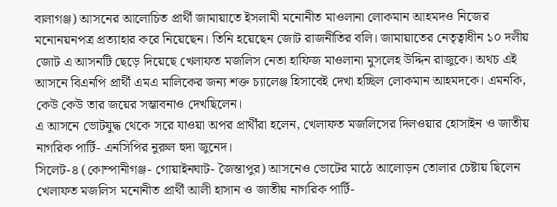বালাগঞ্জ) আসনের আলোচিত প্রার্থী জামায়াতে ইসলামী মনোনীত মাওলানা লোকমান আহমদও নিজের মনোনয়নপত্র প্রত্যাহার করে নিয়েছেন। তিনি হয়েছেন জোট রাজনীতির বলি। জামায়াতের নেতৃত্বাধীন ১০ দলীয় জোট এ আসনটি ছেড়ে দিয়েছে খেলাফত মজলিস নেতা হাফিজ মাওলানা মুসলেহ উদ্দিন রাজুকে। অথচ এই আসনে বিএনপি প্রার্থী এমএ মালিকের জন্য শক্ত চ্যালেঞ্জ হিসাবেই দেখা হচ্ছিল লোকমান আহমদকে। এমনকি, কেউ কেউ তার জয়ের সম্ভাবনাও দেখছিলেন।
এ আসনে ভোটযুদ্ধ থেকে সরে যাওয়া অপর প্রার্থীরা হলেন, খেলাফত মজলিসের দিলওয়ার হোসাইন ও জাতীয় নাগরিক পার্টি- এনসিপির নুরুল হুদা জুনেদ।
সিলেট-৪ (কোম্পানীগঞ্জ- গোয়াইনঘাট- জৈন্তাপুর) আসনেও ভোটের মাঠে আলোড়ন তোলার চেষ্টায় ছিলেন খেলাফত মজলিস মনোনীত প্রার্থী আলী হাসান ও জাতীয় নাগরিক পার্টি-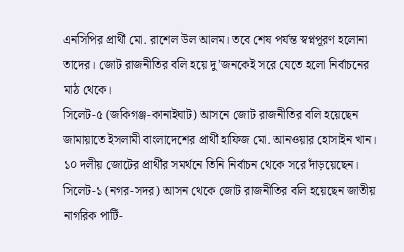এনসিপির প্রার্থী মো. রাশেল উল আলম। তবে শেষ পর্যন্ত স্বপ্নপূরণ হলোনা তাদের। জোট রাজনীতির বলি হয়ে দু’জনকেই সরে যেতে হলো নির্বাচনের মাঠ থেকে।
সিলেট-৫ (জকিগঞ্জ-কানাইঘাট) আসনে জোট রাজনীতির বলি হয়েছেন জামায়াতে ইসলামী বাংলাদেশের প্রার্থী হাফিজ মো. আনওয়ার হোসাইন খান। ১০ দলীয় জোটের প্রার্থীর সমর্থনে তিনি নির্বাচন থেকে সরে দাঁড়য়েছেন।
সিলেট-১ (নগর-সদর) আসন থেকে জোট রাজনীতির বলি হয়েছেন জাতীয় নাগরিক পার্টি-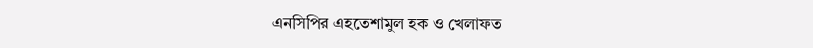এনসিপির এহতেশামুল হক ও খেলাফত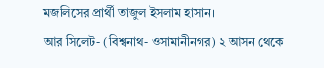মজলিসের প্রার্থী তাজুল ইসলাম হাসান।
আর সিলেট- (বিশ্বনাথ- ওসামানীনগর) ২ আসন থেকে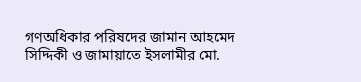গণঅধিকার পরিষদের জামান আহমেদ সিদ্দিকী ও জামায়াতে ইসলামীর মো.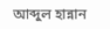আব্দুল হান্নান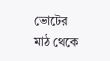ভোটের মাঠ থেকে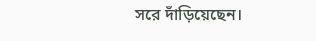সরে দাঁড়িয়েছেন।